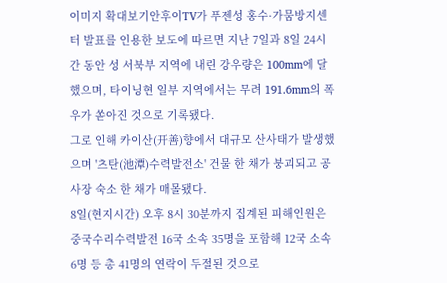이미지 확대보기안후이TV가 푸젠성 홍수·가뭄방지센터 발표를 인용한 보도에 따르면 지난 7일과 8일 24시간 동안 성 서북부 지역에 내린 강우량은 100mm에 달했으며, 타이닝현 일부 지역에서는 무려 191.6mm의 폭우가 쏟아진 것으로 기록됐다.
그로 인해 카이산(开善)향에서 대규모 산사태가 발생했으며 '츠탄(池潭)수력발전소' 건물 한 채가 붕괴되고 공사장 숙소 한 채가 매몰됐다.
8일(현지시간) 오후 8시 30분까지 집계된 피해인원은 중국수리수력발전 16국 소속 35명을 포함해 12국 소속 6명 등 총 41명의 연락이 두절된 것으로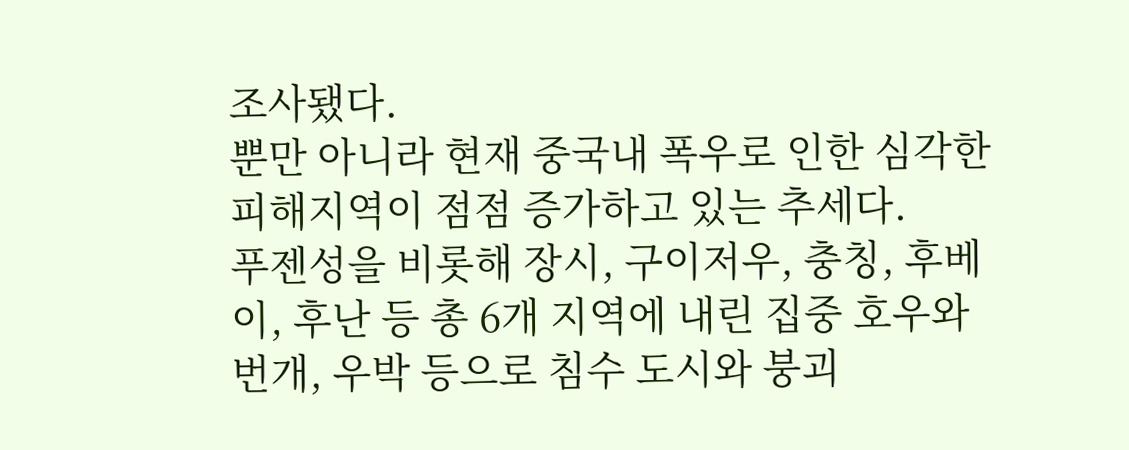조사됐다.
뿐만 아니라 현재 중국내 폭우로 인한 심각한 피해지역이 점점 증가하고 있는 추세다.
푸젠성을 비롯해 장시, 구이저우, 충칭, 후베이, 후난 등 총 6개 지역에 내린 집중 호우와 번개, 우박 등으로 침수 도시와 붕괴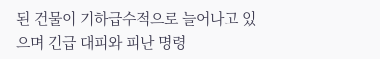된 건물이 기하급수적으로 늘어나고 있으며 긴급 대피와 피난 명령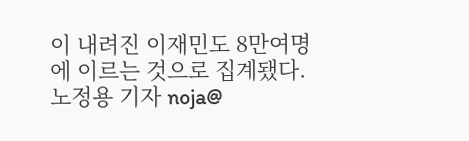이 내려진 이재민도 8만여명에 이르는 것으로 집계됐다.
노정용 기자 noja@